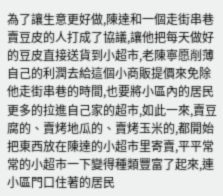為了讓生意更好做,陳達和一個走街串巷賣豆皮的人打成了協議,讓他把每天做好的豆皮直接送貨到小超市,老陳寧愿削薄自己的利潤去給這個小商販提價來免除他走街串巷的時間,也要將小區內的居民更多的拉進自己家的超市,如此一來,賣豆腐的、賣烤地瓜的、賣烤玉米的,都開始把東西放在陳達的小超市里寄賣,平平常常的小超市一下變得種類豐富了起來,連小區門口住著的居民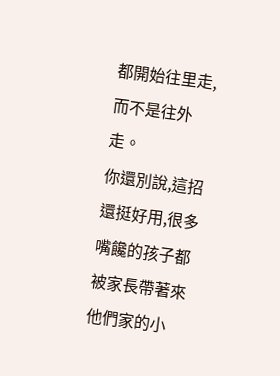都開始往里走,而不是往外走。
你還別說,這招還挺好用,很多嘴饞的孩子都被家長帶著來他們家的小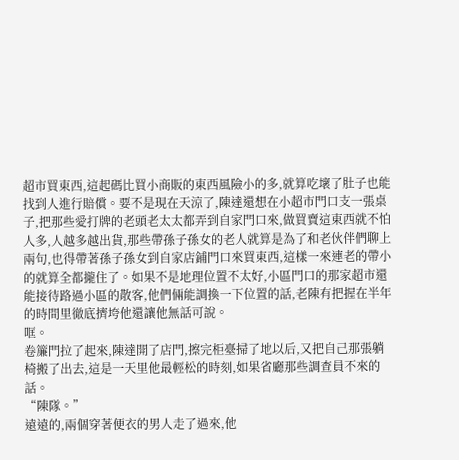超市買東西,這起碼比買小商販的東西風險小的多,就算吃壞了肚子也能找到人進行賠償。要不是現在天涼了,陳達還想在小超市門口支一張桌子,把那些愛打牌的老頭老太太都弄到自家門口來,做買賣這東西就不怕人多,人越多越出貨,那些帶孫子孫女的老人就算是為了和老伙伴們聊上兩句,也得帶著孫子孫女到自家店鋪門口來買東西,這樣一來連老的帶小的就算全都攏住了。如果不是地理位置不太好,小區門口的那家超市還能接待路過小區的散客,他們倆能調換一下位置的話,老陳有把握在半年的時間里徹底擠垮他還讓他無話可說。
哐。
卷簾門拉了起來,陳達開了店門,擦完柜臺掃了地以后,又把自己那張躺椅搬了出去,這是一天里他最輕松的時刻,如果省廳那些調查員不來的話。
“陳隊。”
遠遠的,兩個穿著便衣的男人走了過來,他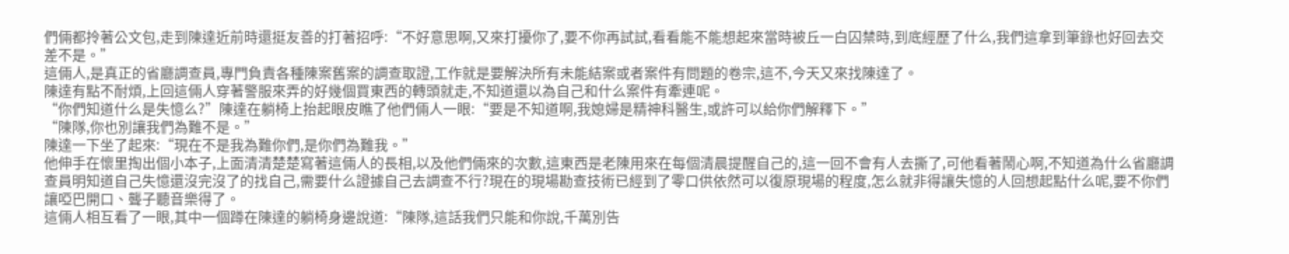們倆都拎著公文包,走到陳達近前時還挺友善的打著招呼:“不好意思啊,又來打擾你了,要不你再試試,看看能不能想起來當時被丘一白囚禁時,到底經歷了什么,我們這拿到筆錄也好回去交差不是。”
這倆人,是真正的省廳調查員,專門負責各種陳案舊案的調查取證,工作就是要解決所有未能結案或者案件有問題的卷宗,這不,今天又來找陳達了。
陳達有點不耐煩,上回這倆人穿著警服來弄的好幾個買東西的轉頭就走,不知道還以為自己和什么案件有牽連呢。
“你們知道什么是失憶么?”陳達在躺椅上抬起眼皮瞧了他們倆人一眼:“要是不知道啊,我媳婦是精神科醫生,或許可以給你們解釋下。”
“陳隊,你也別讓我們為難不是。”
陳達一下坐了起來:“現在不是我為難你們,是你們為難我。”
他伸手在懷里掏出個小本子,上面清清楚楚寫著這倆人的長相,以及他們倆來的次數,這東西是老陳用來在每個清晨提醒自己的,這一回不會有人去撕了,可他看著鬧心啊,不知道為什么省廳調查員明知道自己失憶還沒完沒了的找自己,需要什么證據自己去調查不行?現在的現場勘查技術已經到了零口供依然可以復原現場的程度,怎么就非得讓失憶的人回想起點什么呢,要不你們讓啞巴開口、聾子聽音樂得了。
這倆人相互看了一眼,其中一個蹲在陳達的躺椅身邊說道:“陳隊,這話我們只能和你說,千萬別告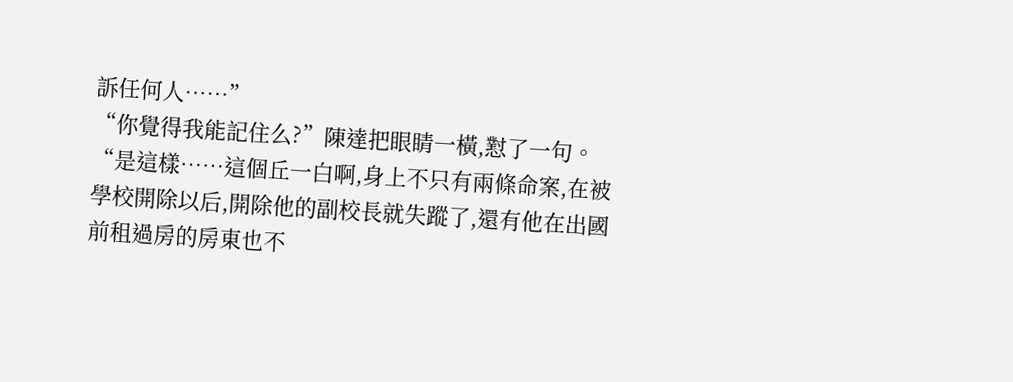訴任何人……”
“你覺得我能記住么?”陳達把眼睛一橫,懟了一句。
“是這樣……這個丘一白啊,身上不只有兩條命案,在被學校開除以后,開除他的副校長就失蹤了,還有他在出國前租過房的房東也不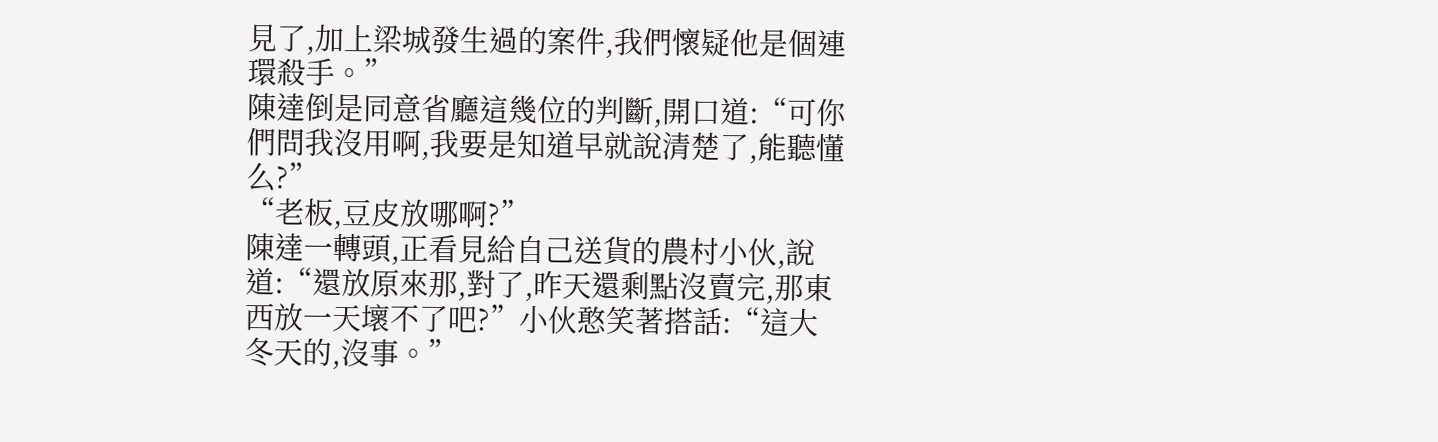見了,加上梁城發生過的案件,我們懷疑他是個連環殺手。”
陳達倒是同意省廳這幾位的判斷,開口道:“可你們問我沒用啊,我要是知道早就說清楚了,能聽懂么?”
“老板,豆皮放哪啊?”
陳達一轉頭,正看見給自己送貨的農村小伙,說道:“還放原來那,對了,昨天還剩點沒賣完,那東西放一天壞不了吧?”小伙憨笑著搭話:“這大冬天的,沒事。”